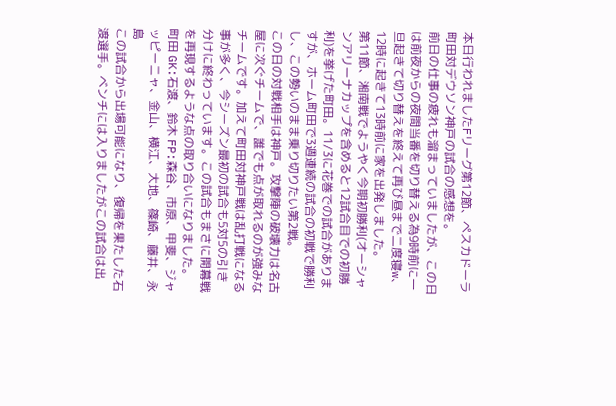本日行われましたFリーグ第12節、ペスカドーラ町田対デウソン神戸の試合の感想を。
前日の仕事の疲れも溜まっていましたが、この日は前夜からの夜間当番を切り替える為9時前に一旦起きて切り替えを終えて再び昼まで二度寝w、12時に起きて13時前に家を出発しました。
第11節、湘南戦でようやく今期初勝利(オーシャンアリーナカップを含めると12試合目での初勝利)を挙げた町田。11/3に花巻での試合がありますが、ホーム町田で3週連続の試合の初戦で勝利し、この勢いのまま乗り切りたい第2戦。
この日の対戦相手は神戸。攻撃陣の破壊力は名古屋に次ぐチームで、誰でも点が取れるのが強みなチームです。加えて町田対神戸戦は乱打戦になる事が多く、今シーズン最初の試合も5対5の引き分けに終わっています。この試合もまさに開幕戦を再現するような点の取り合いになりました。
町田 GK:石渡、鈴木 FP:森谷、市原、甲斐、ジャッピーニャ、金山、横江、大地、篠崎、藤井、永島
この試合から出場可能になり、復帰を果たした石渡選手。ベンチには入りましたがこの試合は出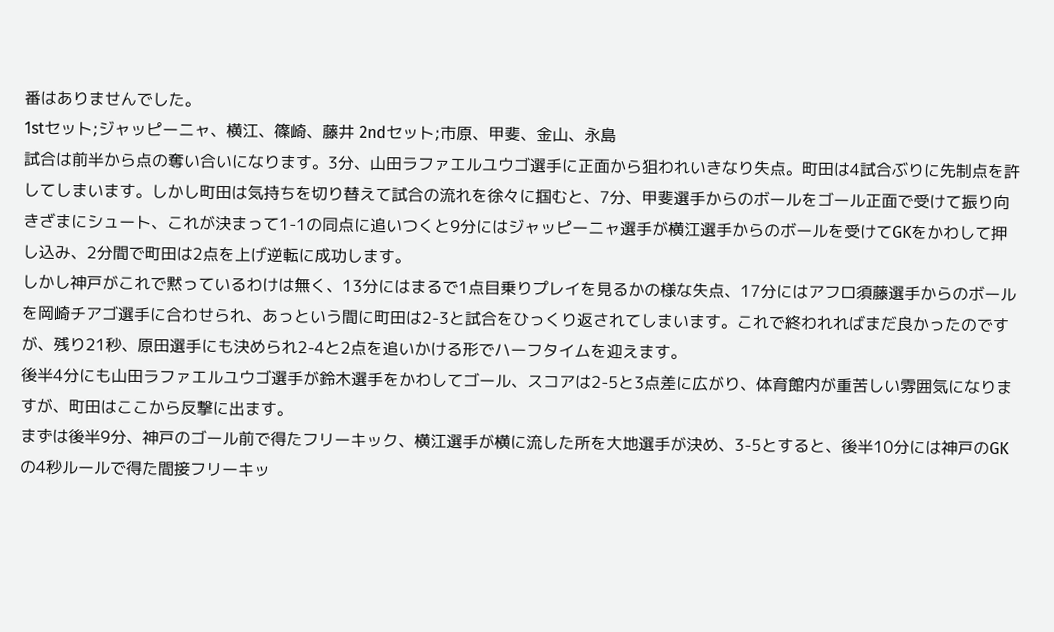番はありませんでした。
1stセット;ジャッピーニャ、横江、篠崎、藤井 2ndセット;市原、甲斐、金山、永島
試合は前半から点の奪い合いになります。3分、山田ラファエルユウゴ選手に正面から狙われいきなり失点。町田は4試合ぶりに先制点を許してしまいます。しかし町田は気持ちを切り替えて試合の流れを徐々に掴むと、7分、甲斐選手からのボールをゴール正面で受けて振り向きざまにシュート、これが決まって1-1の同点に追いつくと9分にはジャッピーニャ選手が横江選手からのボールを受けてGKをかわして押し込み、2分間で町田は2点を上げ逆転に成功します。
しかし神戸がこれで黙っているわけは無く、13分にはまるで1点目乗りプレイを見るかの様な失点、17分にはアフロ須藤選手からのボールを岡崎チアゴ選手に合わせられ、あっという間に町田は2-3と試合をひっくり返されてしまいます。これで終われればまだ良かったのですが、残り21秒、原田選手にも決められ2-4と2点を追いかける形でハーフタイムを迎えます。
後半4分にも山田ラファエルユウゴ選手が鈴木選手をかわしてゴール、スコアは2-5と3点差に広がり、体育館内が重苦しい雰囲気になりますが、町田はここから反撃に出ます。
まずは後半9分、神戸のゴール前で得たフリーキック、横江選手が横に流した所を大地選手が決め、3-5とすると、後半10分には神戸のGKの4秒ルールで得た間接フリーキッ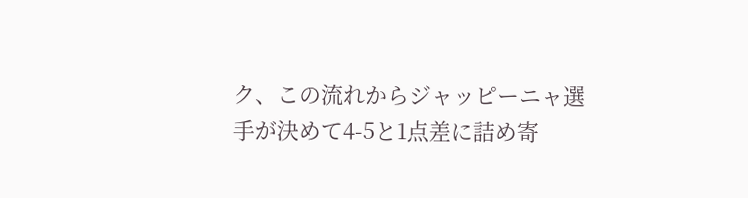ク、この流れからジャッピーニャ選手が決めて4-5と1点差に詰め寄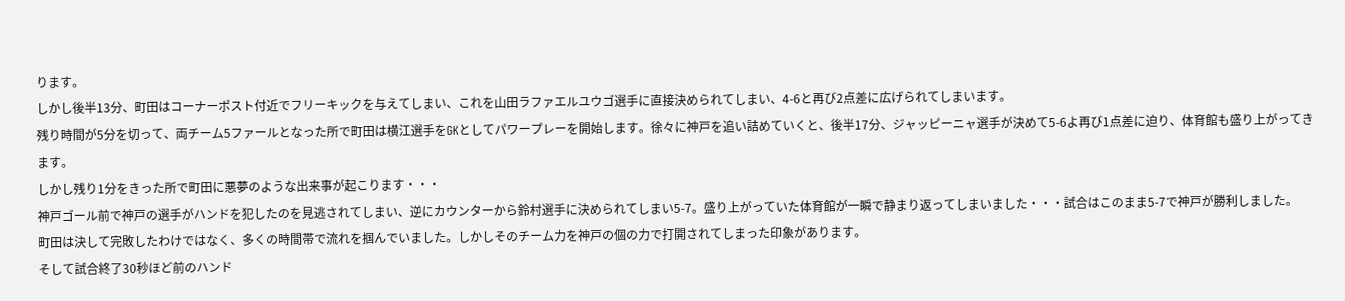ります。
しかし後半13分、町田はコーナーポスト付近でフリーキックを与えてしまい、これを山田ラファエルユウゴ選手に直接決められてしまい、4-6と再び2点差に広げられてしまいます。
残り時間が5分を切って、両チーム5ファールとなった所で町田は横江選手をGKとしてパワープレーを開始します。徐々に神戸を追い詰めていくと、後半17分、ジャッピーニャ選手が決めて5-6よ再び1点差に迫り、体育館も盛り上がってきます。
しかし残り1分をきった所で町田に悪夢のような出来事が起こります・・・
神戸ゴール前で神戸の選手がハンドを犯したのを見逃されてしまい、逆にカウンターから鈴村選手に決められてしまい5-7。盛り上がっていた体育館が一瞬で静まり返ってしまいました・・・試合はこのまま5-7で神戸が勝利しました。
町田は決して完敗したわけではなく、多くの時間帯で流れを掴んでいました。しかしそのチーム力を神戸の個の力で打開されてしまった印象があります。
そして試合終了30秒ほど前のハンド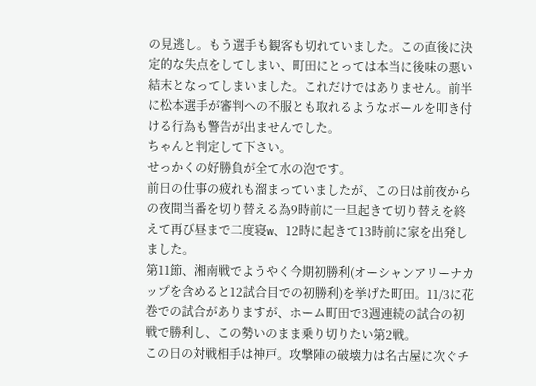の見逃し。もう選手も観客も切れていました。この直後に決定的な失点をしてしまい、町田にとっては本当に後味の悪い結末となってしまいました。これだけではありません。前半に松本選手が審判への不服とも取れるようなボールを叩き付ける行為も警告が出ませんでした。
ちゃんと判定して下さい。
せっかくの好勝負が全て水の泡です。
前日の仕事の疲れも溜まっていましたが、この日は前夜からの夜間当番を切り替える為9時前に一旦起きて切り替えを終えて再び昼まで二度寝w、12時に起きて13時前に家を出発しました。
第11節、湘南戦でようやく今期初勝利(オーシャンアリーナカップを含めると12試合目での初勝利)を挙げた町田。11/3に花巻での試合がありますが、ホーム町田で3週連続の試合の初戦で勝利し、この勢いのまま乗り切りたい第2戦。
この日の対戦相手は神戸。攻撃陣の破壊力は名古屋に次ぐチ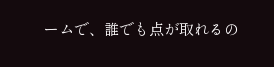ームで、誰でも点が取れるの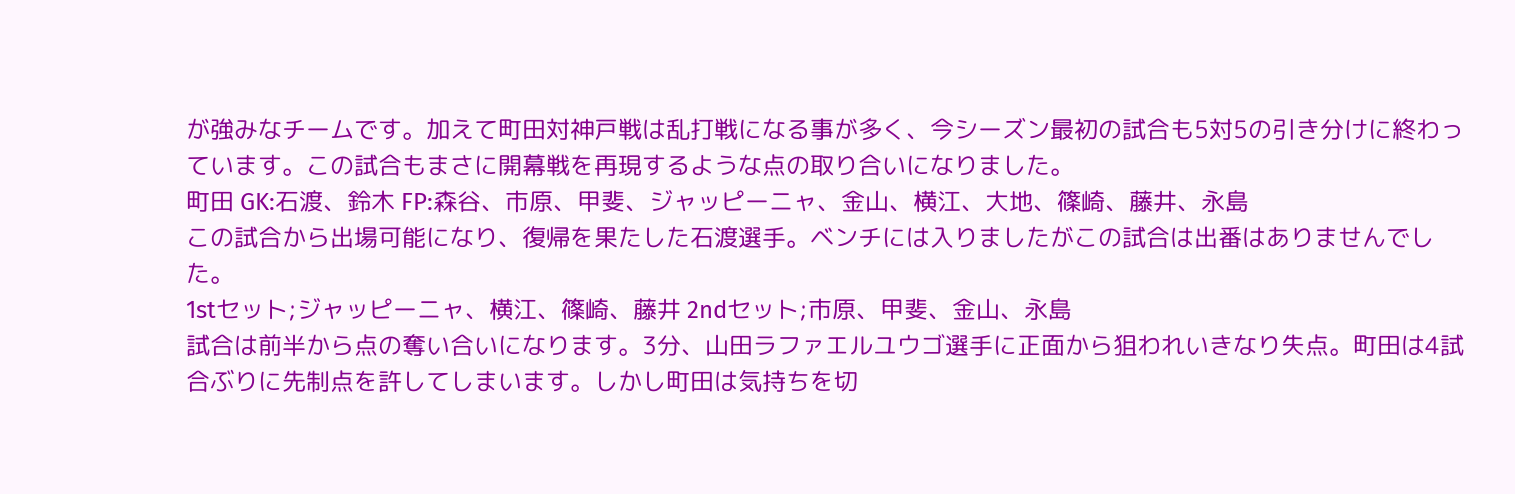が強みなチームです。加えて町田対神戸戦は乱打戦になる事が多く、今シーズン最初の試合も5対5の引き分けに終わっています。この試合もまさに開幕戦を再現するような点の取り合いになりました。
町田 GK:石渡、鈴木 FP:森谷、市原、甲斐、ジャッピーニャ、金山、横江、大地、篠崎、藤井、永島
この試合から出場可能になり、復帰を果たした石渡選手。ベンチには入りましたがこの試合は出番はありませんでした。
1stセット;ジャッピーニャ、横江、篠崎、藤井 2ndセット;市原、甲斐、金山、永島
試合は前半から点の奪い合いになります。3分、山田ラファエルユウゴ選手に正面から狙われいきなり失点。町田は4試合ぶりに先制点を許してしまいます。しかし町田は気持ちを切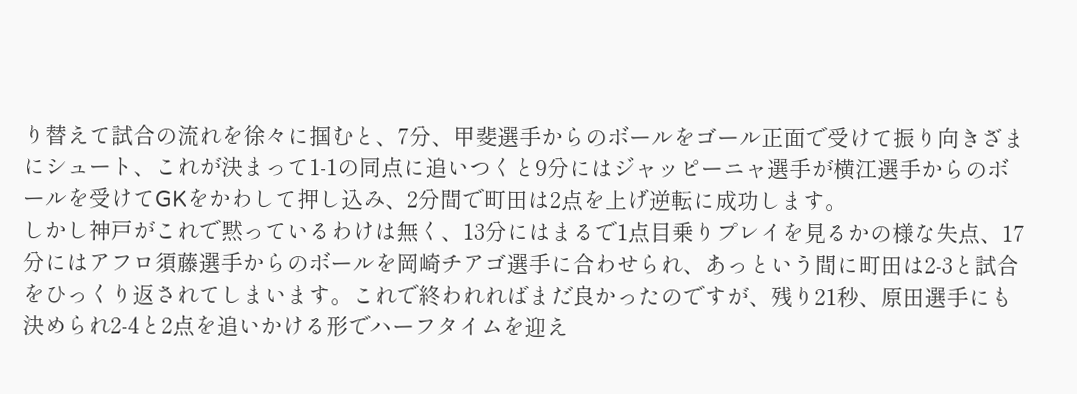り替えて試合の流れを徐々に掴むと、7分、甲斐選手からのボールをゴール正面で受けて振り向きざまにシュート、これが決まって1-1の同点に追いつくと9分にはジャッピーニャ選手が横江選手からのボールを受けてGKをかわして押し込み、2分間で町田は2点を上げ逆転に成功します。
しかし神戸がこれで黙っているわけは無く、13分にはまるで1点目乗りプレイを見るかの様な失点、17分にはアフロ須藤選手からのボールを岡崎チアゴ選手に合わせられ、あっという間に町田は2-3と試合をひっくり返されてしまいます。これで終われればまだ良かったのですが、残り21秒、原田選手にも決められ2-4と2点を追いかける形でハーフタイムを迎え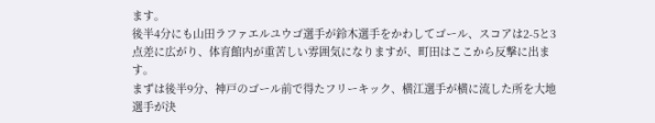ます。
後半4分にも山田ラファエルユウゴ選手が鈴木選手をかわしてゴール、スコアは2-5と3点差に広がり、体育館内が重苦しい雰囲気になりますが、町田はここから反撃に出ます。
まずは後半9分、神戸のゴール前で得たフリーキック、横江選手が横に流した所を大地選手が決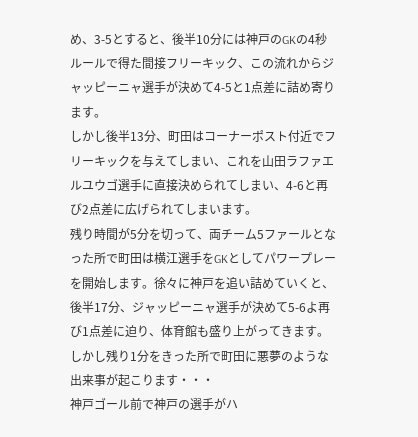め、3-5とすると、後半10分には神戸のGKの4秒ルールで得た間接フリーキック、この流れからジャッピーニャ選手が決めて4-5と1点差に詰め寄ります。
しかし後半13分、町田はコーナーポスト付近でフリーキックを与えてしまい、これを山田ラファエルユウゴ選手に直接決められてしまい、4-6と再び2点差に広げられてしまいます。
残り時間が5分を切って、両チーム5ファールとなった所で町田は横江選手をGKとしてパワープレーを開始します。徐々に神戸を追い詰めていくと、後半17分、ジャッピーニャ選手が決めて5-6よ再び1点差に迫り、体育館も盛り上がってきます。
しかし残り1分をきった所で町田に悪夢のような出来事が起こります・・・
神戸ゴール前で神戸の選手がハ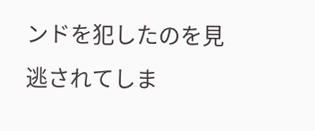ンドを犯したのを見逃されてしま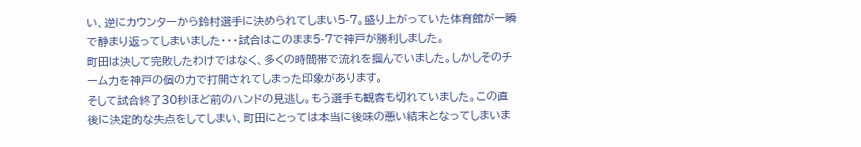い、逆にカウンターから鈴村選手に決められてしまい5-7。盛り上がっていた体育館が一瞬で静まり返ってしまいました・・・試合はこのまま5-7で神戸が勝利しました。
町田は決して完敗したわけではなく、多くの時間帯で流れを掴んでいました。しかしそのチーム力を神戸の個の力で打開されてしまった印象があります。
そして試合終了30秒ほど前のハンドの見逃し。もう選手も観客も切れていました。この直後に決定的な失点をしてしまい、町田にとっては本当に後味の悪い結末となってしまいま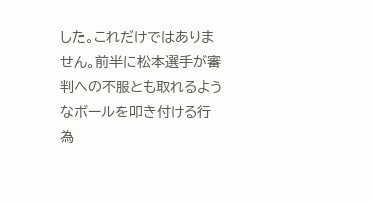した。これだけではありません。前半に松本選手が審判への不服とも取れるようなボールを叩き付ける行為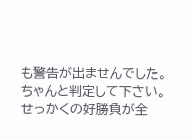も警告が出ませんでした。
ちゃんと判定して下さい。
せっかくの好勝負が全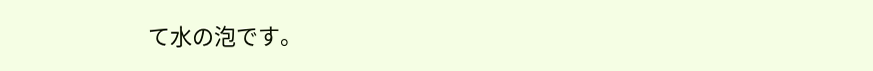て水の泡です。